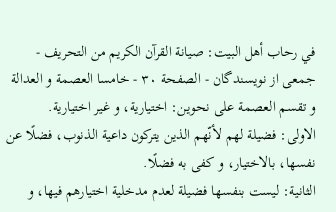في رحاب أهل البيت: صيانة القرآن الكريم من التحريف - جمعى از نويسندگان - الصفحة ٣٠ - خامسا العصمة و العدالة
و تقسم العصمة على نحوين: اختيارية، و غير اختيارية.
الاولى: فضيلة لهم لأنّهم الذين يتركون داعية الذنوب، فضلًا عن نفسها، بالاختيار، و كفى به فضلًا.
الثانية: ليست بنفسها فضيلة لعدم مدخلية اختيارهم فيها، و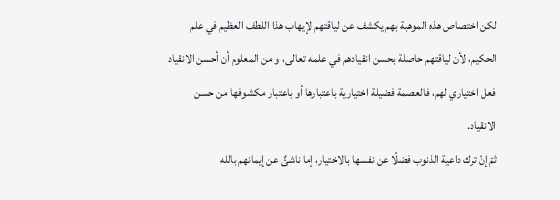لكن اختصاص هذه الموهبة بهم يكشف عن لياقتهم لإيهاب هذا اللطف العظيم في علم الحكيم، لأن لياقتهم حاصلة بحسن انقيادهم في علمه تعالى، و من المعلوم أن أحسن الانقياد فعل اختياري لهم، فالعصمة فضيلة اختيارية باعتبارها أو باعتبار مكشوفها من حسن الانقياد.
ثمّ إنّ ترك داعية الذنوب فضلًا عن نفسها بالاختيار، إما ناشئٌ عن إيمانهم بالله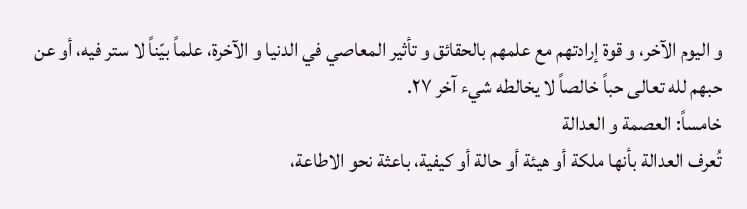و اليوم الآخر، و قوة إرادتهم مع علمهم بالحقائق و تأثير المعاصي في الدنيا و الآخرة، علماً بيّناً لا ستر فيه، أو عن حبهم لله تعالى حباً خالصاً لا يخالطه شيء آخر ٢٧.
خامساً: العصمة و العدالة
تُعرف العدالة بأنها ملكة أو هيئة أو حالة أو كيفية، باعثة نحو الاطاعة،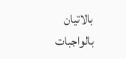بالاتيان بالواجبات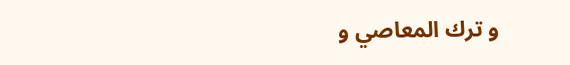و ترك المعاصي و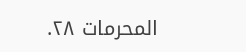المحرمات ٢٨.